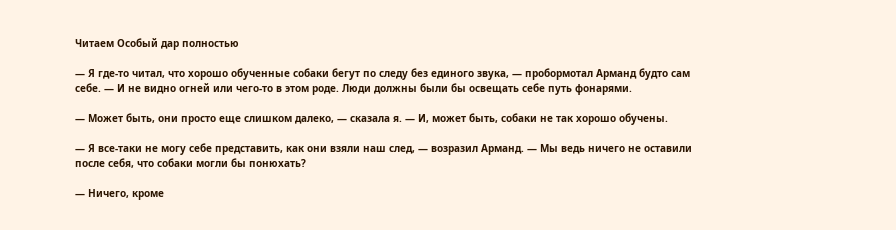Читаем Особый дар полностью

— Я где-то читал, что хорошо обученные собаки бегут по следу без единого звука, — пробормотал Арманд будто сам себе. — И не видно огней или чего-то в этом роде. Люди должны были бы освещать себе путь фонарями.

— Может быть, они просто еще слишком далеко, — сказала я. — И, может быть, собаки не так хорошо обучены.

— Я все-таки не могу себе представить, как они взяли наш след, — возразил Арманд. — Мы ведь ничего не оставили после себя, что собаки могли бы понюхать?

— Ничего, кроме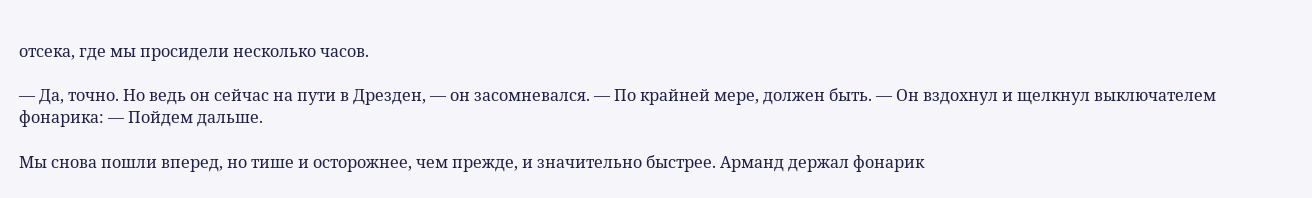отсека, где мы просидели несколько часов.

— Да, точно. Но ведь он сейчас на пути в Дрезден, — он засомневался. — По крайней мере, должен быть. — Он вздохнул и щелкнул выключателем фонарика: — Пойдем дальше.

Мы снова пошли вперед, но тише и осторожнее, чем прежде, и значительно быстрее. Арманд держал фонарик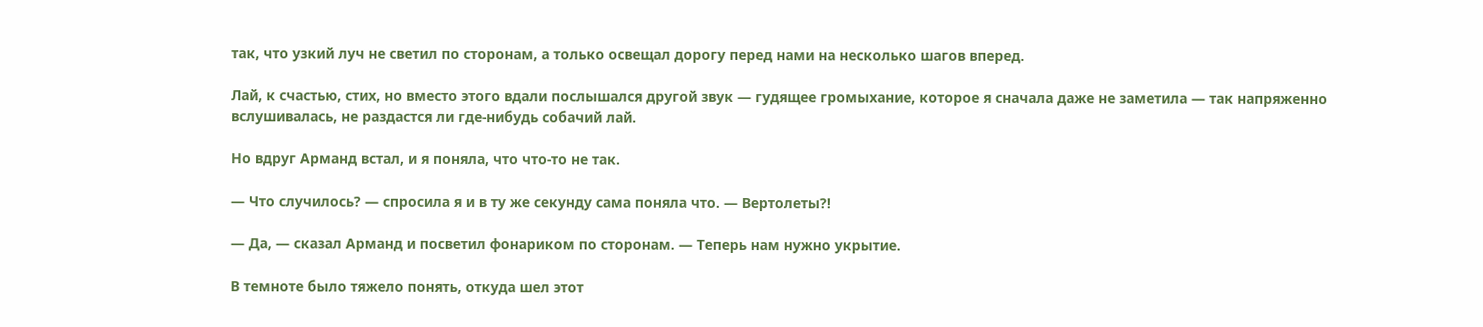так, что узкий луч не светил по сторонам, а только освещал дорогу перед нами на несколько шагов вперед.

Лай, к счастью, стих, но вместо этого вдали послышался другой звук — гудящее громыхание, которое я сначала даже не заметила — так напряженно вслушивалась, не раздастся ли где-нибудь собачий лай.

Но вдруг Арманд встал, и я поняла, что что-то не так.

— Что случилось? — спросила я и в ту же секунду сама поняла что. — Вертолеты?!

— Да, — сказал Арманд и посветил фонариком по сторонам. — Теперь нам нужно укрытие.

В темноте было тяжело понять, откуда шел этот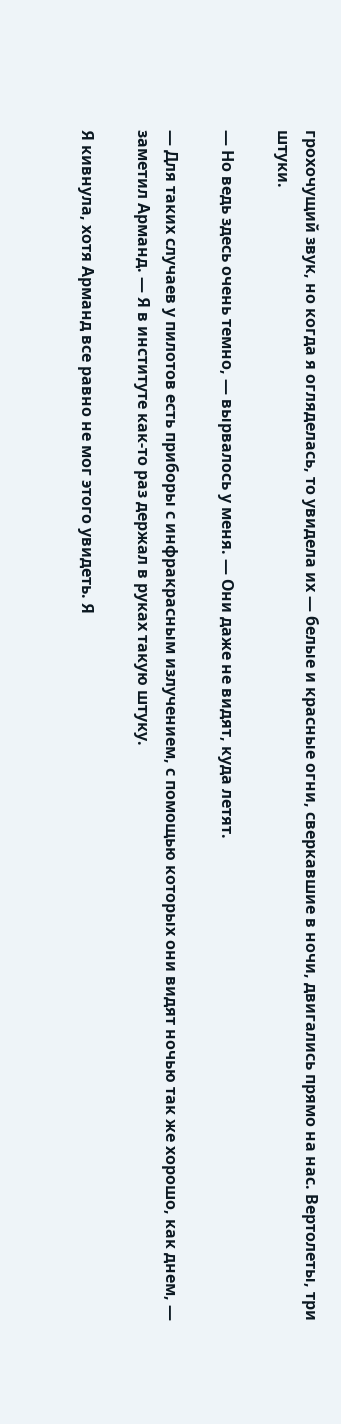грохочущий звук, но когда я огляделась, то увидела их — белые и красные огни, сверкавшие в ночи, двигались прямо на нас. Вертолеты, три штуки.

— Но ведь здесь очень темно, — вырвалось у меня. — Они даже не видят, куда летят.

— Для таких случаев у пилотов есть приборы с инфракрасным излучением, с помощью которых они видят ночью так же хорошо, как днем, — заметил Арманд. — Я в институте как-то раз держал в руках такую штуку.

Я кивнула, хотя Арманд все равно не мог этого увидеть. Я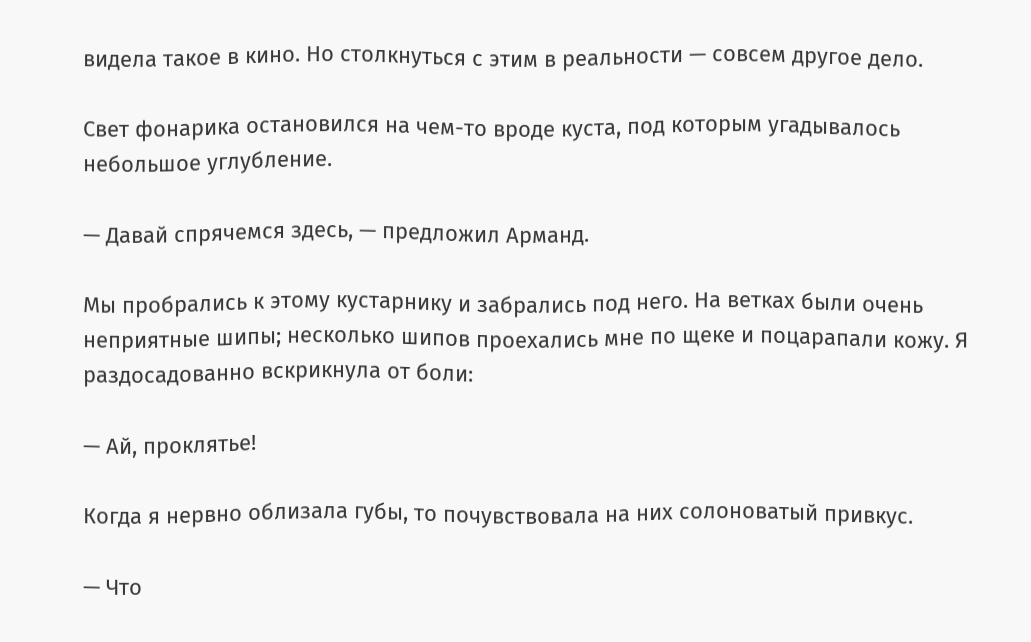видела такое в кино. Но столкнуться с этим в реальности — совсем другое дело.

Свет фонарика остановился на чем-то вроде куста, под которым угадывалось небольшое углубление.

— Давай спрячемся здесь, — предложил Арманд.

Мы пробрались к этому кустарнику и забрались под него. На ветках были очень неприятные шипы; несколько шипов проехались мне по щеке и поцарапали кожу. Я раздосадованно вскрикнула от боли:

— Ай, проклятье!

Когда я нервно облизала губы, то почувствовала на них солоноватый привкус.

— Что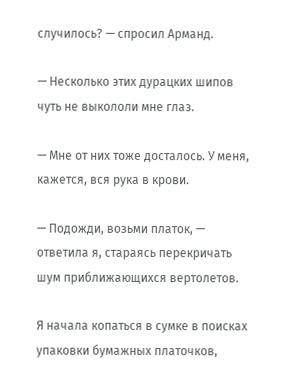случилось? — спросил Арманд.

— Несколько этих дурацких шипов чуть не выкололи мне глаз.

— Мне от них тоже досталось. У меня, кажется, вся рука в крови.

— Подожди, возьми платок, — ответила я, стараясь перекричать шум приближающихся вертолетов.

Я начала копаться в сумке в поисках упаковки бумажных платочков,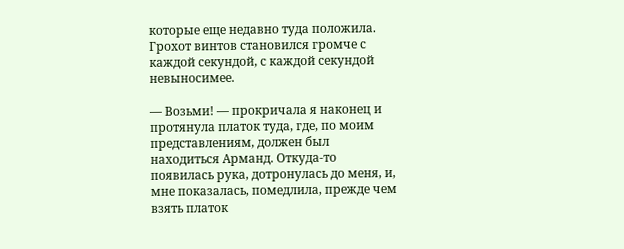которые еще недавно туда положила. Грохот винтов становился громче с каждой секундой, с каждой секундой невыносимее.

— Возьми! — прокричала я наконец и протянула платок туда, где, по моим представлениям, должен был находиться Арманд. Откуда-то появилась рука, дотронулась до меня, и, мне показалась, помедлила, прежде чем взять платок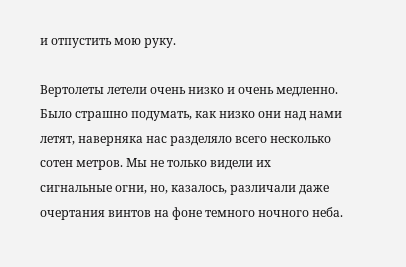и отпустить мою руку.

Вертолеты летели очень низко и очень медленно. Было страшно подумать, как низко они над нами летят, наверняка нас разделяло всего несколько сотен метров. Мы не только видели их сигнальные огни, но, казалось, различали даже очертания винтов на фоне темного ночного неба.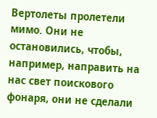Вертолеты пролетели мимо. Они не остановились, чтобы, например, направить на нас свет поискового фонаря, они не сделали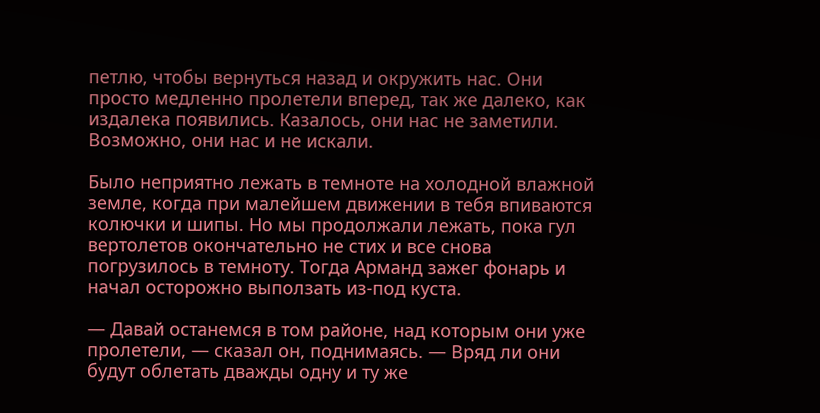петлю, чтобы вернуться назад и окружить нас. Они просто медленно пролетели вперед, так же далеко, как издалека появились. Казалось, они нас не заметили. Возможно, они нас и не искали.

Было неприятно лежать в темноте на холодной влажной земле, когда при малейшем движении в тебя впиваются колючки и шипы. Но мы продолжали лежать, пока гул вертолетов окончательно не стих и все снова погрузилось в темноту. Тогда Арманд зажег фонарь и начал осторожно выползать из-под куста.

— Давай останемся в том районе, над которым они уже пролетели, — сказал он, поднимаясь. — Вряд ли они будут облетать дважды одну и ту же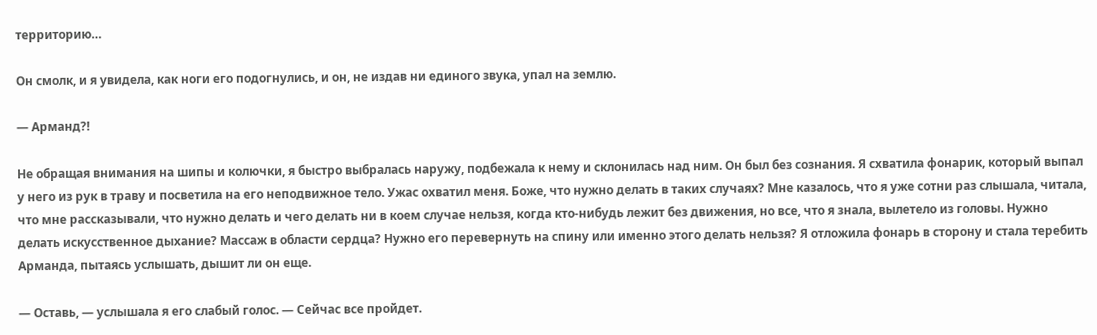территорию…

Он смолк, и я увидела, как ноги его подогнулись, и он, не издав ни единого звука, упал на землю.

— Арманд?!

Не обращая внимания на шипы и колючки, я быстро выбралась наружу, подбежала к нему и склонилась над ним. Он был без сознания. Я схватила фонарик, который выпал у него из рук в траву и посветила на его неподвижное тело. Ужас охватил меня. Боже, что нужно делать в таких случаях? Мне казалось, что я уже сотни раз слышала, читала, что мне рассказывали, что нужно делать и чего делать ни в коем случае нельзя, когда кто-нибудь лежит без движения, но все, что я знала, вылетело из головы. Нужно делать искусственное дыхание? Массаж в области сердца? Нужно его перевернуть на спину или именно этого делать нельзя? Я отложила фонарь в сторону и стала теребить Арманда, пытаясь услышать, дышит ли он еще.

— Оставь, — услышала я его слабый голос. — Сейчас все пройдет.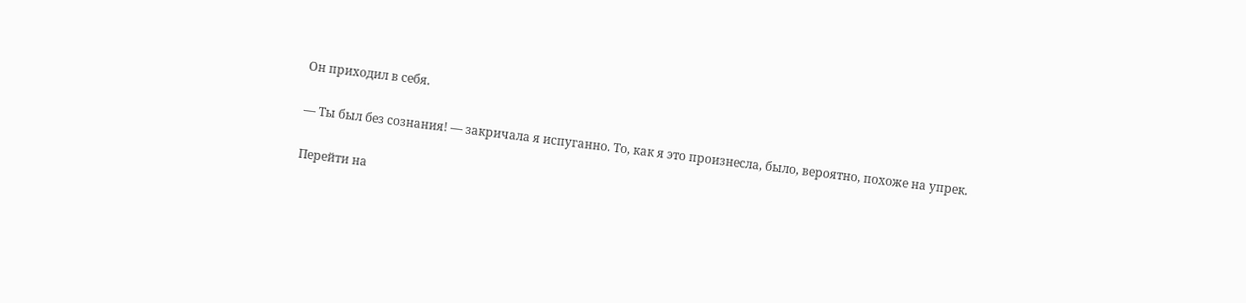Он приходил в себя.

— Ты был без сознания! — закричала я испуганно. То, как я это произнесла, было, вероятно, похоже на упрек.

Перейти на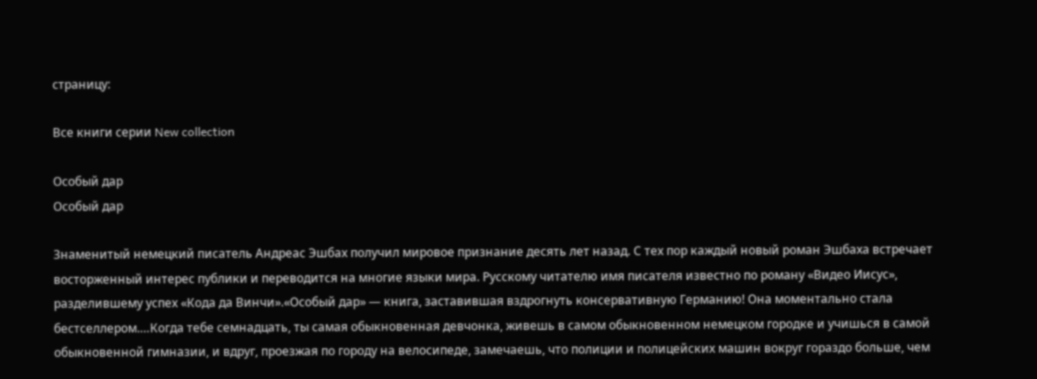страницу:

Все книги серии New collection

Особый дар
Особый дар

Знаменитый немецкий писатель Андреас Эшбах получил мировое признание десять лет назад. С тех пор каждый новый роман Эшбаха встречает восторженный интерес публики и переводится на многие языки мира. Русскому читателю имя писателя известно по роману «Видео Иисус», разделившему успех «Кода да Винчи».«Особый дар» — книга, заставившая вздрогнуть консервативную Германию! Она моментально стала бестселлером.…Когда тебе семнадцать, ты самая обыкновенная девчонка, живешь в самом обыкновенном немецком городке и учишься в самой обыкновенной гимназии, и вдруг, проезжая по городу на велосипеде, замечаешь, что полиции и полицейских машин вокруг гораздо больше, чем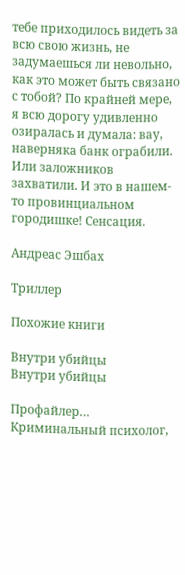тебе приходилось видеть за всю свою жизнь, не задумаешься ли невольно, как это может быть связано с тобой? По крайней мере, я всю дорогу удивленно озиралась и думала: вау, наверняка банк ограбили. Или заложников захватили. И это в нашем-то провинциальном городишке! Сенсация.

Андреас Эшбах

Триллер

Похожие книги

Внутри убийцы
Внутри убийцы

Профайлер… Криминальный психолог,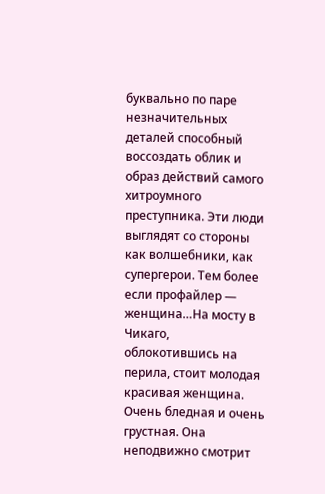буквально по паре незначительных деталей способный воссоздать облик и образ действий самого хитроумного преступника. Эти люди выглядят со стороны как волшебники, как супергерои. Тем более если профайлер — женщина…На мосту в Чикаго, облокотившись на перила, стоит молодая красивая женщина. Очень бледная и очень грустная. Она неподвижно смотрит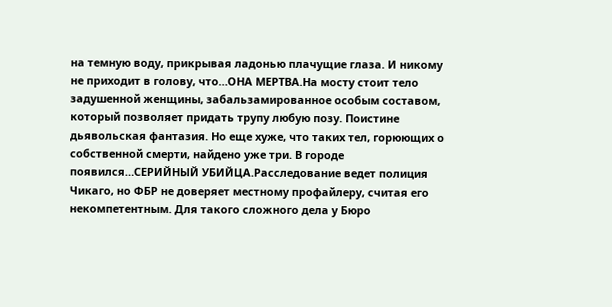на темную воду, прикрывая ладонью плачущие глаза. И никому не приходит в голову, что…ОНА МЕРТВА.На мосту стоит тело задушенной женщины, забальзамированное особым составом, который позволяет придать трупу любую позу. Поистине дьявольская фантазия. Но еще хуже, что таких тел, горюющих о собственной смерти, найдено уже три. В городе появился…СЕРИЙНЫЙ УБИЙЦА.Расследование ведет полиция Чикаго, но ФБР не доверяет местному профайлеру, считая его некомпетентным. Для такого сложного дела у Бюро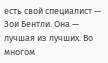есть свой специалист — Зои Бентли. Она — лучшая из лучших. Во многом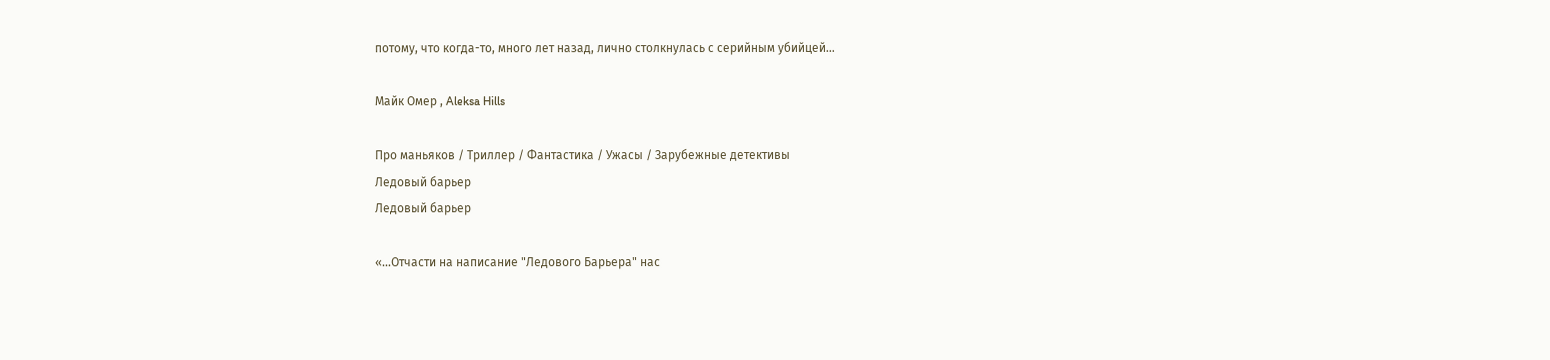потому, что когда-то, много лет назад, лично столкнулась с серийным убийцей…

Майк Омер , Aleksa Hills

Про маньяков / Триллер / Фантастика / Ужасы / Зарубежные детективы
Ледовый барьер
Ледовый барьер

«…Отчасти на написание "Ледового Барьера" нас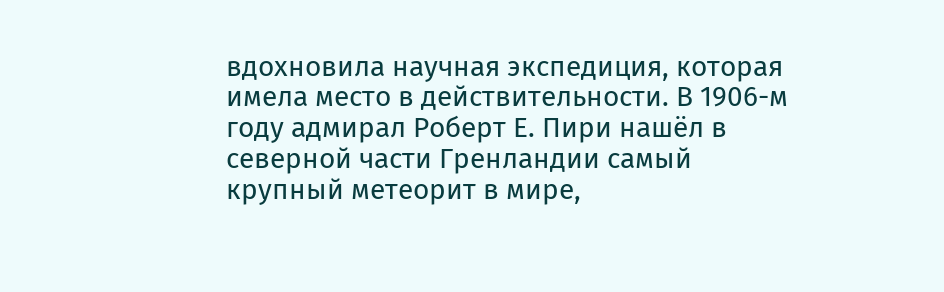вдохновила научная экспедиция, которая имела место в действительности. В 1906-м году адмирал Роберт Е. Пири нашёл в северной части Гренландии самый крупный метеорит в мире,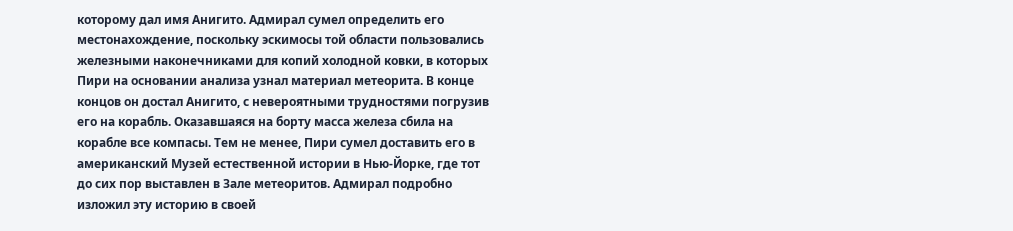которому дал имя Анигито. Адмирал сумел определить его местонахождение, поскольку эскимосы той области пользовались железными наконечниками для копий холодной ковки, в которых Пири на основании анализа узнал материал метеорита. В конце концов он достал Анигито, с невероятными трудностями погрузив его на корабль. Оказавшаяся на борту масса железа сбила на корабле все компасы. Тем не менее, Пири сумел доставить его в американский Музей естественной истории в Нью-Йорке, где тот до сих пор выставлен в Зале метеоритов. Адмирал подробно изложил эту историю в своей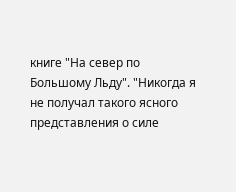книге "На север по Большому Льду". "Никогда я не получал такого ясного представления о силе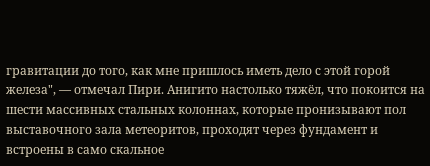гравитации до того, как мне пришлось иметь дело с этой горой железа", — отмечал Пири. Анигито настолько тяжёл, что покоится на шести массивных стальных колоннах, которые пронизывают пол выставочного зала метеоритов, проходят через фундамент и встроены в само скальное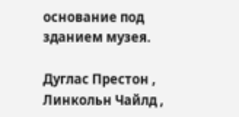основание под зданием музея.

Дуглас Престон , Линкольн Чайлд ,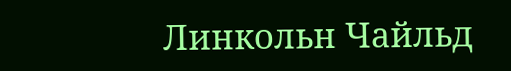Линкольн Чайльд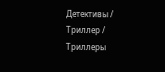Детективы / Триллер / Триллеры